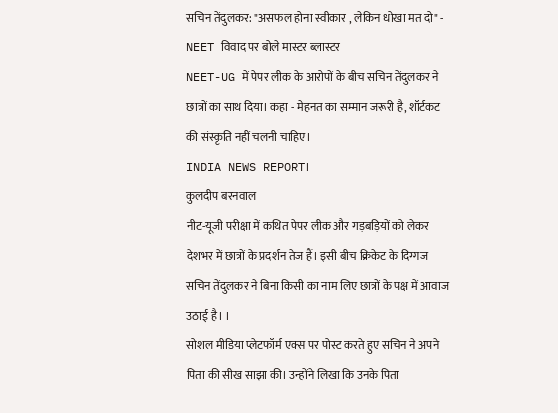सचिन तेंदुलकर: "असफल होना स्वीकार , लेकिन धोखा मत दो" - NEET विवाद पर बोले मास्टर ब्लास्टर
NEET-UG में पेपर लीक के आरोपों के बीच सचिन तेंदुलकर ने छात्रों का साथ दिया। कहा - मेहनत का सम्मान जरूरी है, शॉर्टकट की संस्कृति नहीं चलनी चाहिए।
INDIA NEWS REPORT।
कुलदीप बरनवाल
नीट-यूजी परीक्षा में कथित पेपर लीक और गड़बड़ियों को लेकर देशभर में छात्रों के प्रदर्शन तेज हैं। इसी बीच क्रिकेट के दिग्गज सचिन तेंदुलकर ने बिना किसी का नाम लिए छात्रों के पक्ष में आवाज उठाई है। ।
सोशल मीडिया प्लेटफॉर्म एक्स पर पोस्ट करते हुए सचिन ने अपने पिता की सीख साझा की। उन्होंने लिखा कि उनके पिता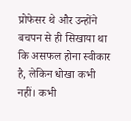प्रोफेसर थे और उन्होंने बचपन से ही सिखाया था कि असफल होना स्वीकार है, लेकिन धोखा कभी नहीं। कभी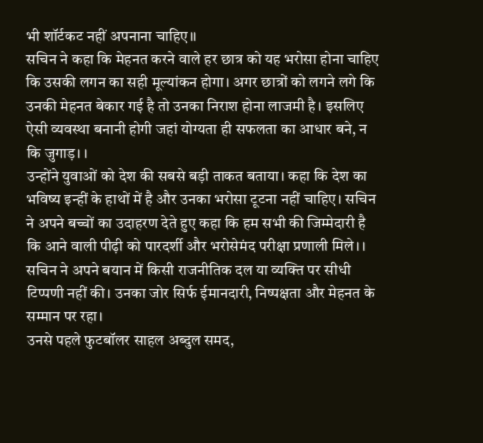भी शॉर्टकट नहीं अपनाना चाहिए।।
सचिन ने कहा कि मेहनत करने वाले हर छात्र को यह भरोसा होना चाहिए कि उसकी लगन का सही मूल्यांकन होगा। अगर छात्रों को लगने लगे कि उनकी मेहनत बेकार गई है तो उनका निराश होना लाजमी है। इसलिए ऐसी व्यवस्था बनानी होगी जहां योग्यता ही सफलता का आधार बने, न कि जुगाड़। ।
उन्होंने युवाओं को देश की सबसे बड़ी ताकत बताया। कहा कि देश का भविष्य इन्हीं के हाथों में है और उनका भरोसा टूटना नहीं चाहिए। सचिन ने अपने बच्चों का उदाहरण देते हुए कहा कि हम सभी की जिम्मेदारी है कि आने वाली पीढ़ी को पारदर्शी और भरोसेमंद परीक्षा प्रणाली मिले। ।
सचिन ने अपने बयान में किसी राजनीतिक दल या व्यक्ति पर सीधी टिप्पणी नहीं की। उनका जोर सिर्फ ईमानदारी, निष्पक्षता और मेहनत के सम्मान पर रहा।
उनसे पहले फुटबॉलर साहल अब्दुल समद,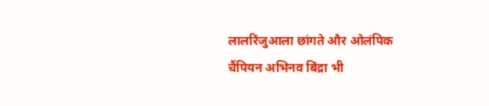लालरिंजुआला छांगते और ओलंपिक चैंपियन अभिनव बिंद्रा भी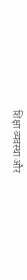शिक्षा व्यवस्था और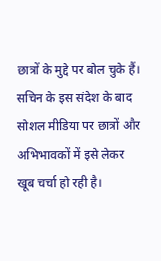छात्रों के मुद्दे पर बोल चुके हैं। सचिन के इस संदेश के बाद सोशल मीडिया पर छात्रों और अभिभावकों में इसे लेकर खूब चर्चा हो रही है।